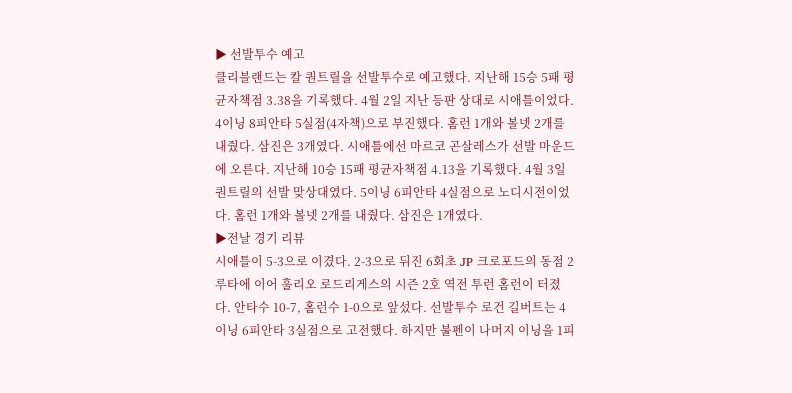▶ 선발투수 예고
클리블랜드는 칼 퀀트릴을 선발투수로 예고했다. 지난해 15승 5패 평균자책점 3.38을 기록했다. 4월 2일 지난 등판 상대로 시애틀이었다. 4이닝 8피안타 5실점(4자책)으로 부진했다. 홈런 1개와 볼넷 2개를 내줬다. 삼진은 3개였다. 시애틀에선 마르코 곤살레스가 선발 마운드에 오른다. 지난해 10승 15패 평균자책점 4.13을 기록했다. 4월 3일 퀀트릴의 선발 맞상대였다. 5이닝 6피안타 4실점으로 노디시전이었다. 홈런 1개와 볼넷 2개를 내줬다. 삼진은 1개였다.
▶전날 경기 리뷰
시애틀이 5-3으로 이겼다. 2-3으로 뒤진 6회초 JP 크로포드의 동점 2루타에 이어 훌리오 로드리게스의 시즌 2호 역전 투런 홈런이 터졌다. 안타수 10-7, 홈런수 1-0으로 앞섰다. 선발투수 로건 길버트는 4이닝 6피안타 3실점으로 고전했다. 하지만 불펜이 나머지 이닝을 1피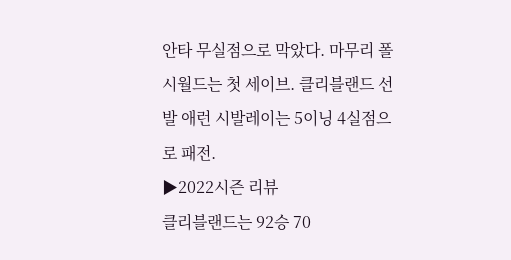안타 무실점으로 막았다. 마무리 폴 시월드는 첫 세이브. 클리블랜드 선발 애런 시발레이는 5이닝 4실점으로 패전.
▶2022시즌 리뷰
클리블랜드는 92승 70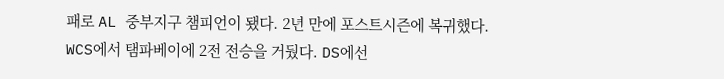패로 AL 중부지구 챔피언이 됐다. 2년 만에 포스트시즌에 복귀했다. WCS에서 탬파베이에 2전 전승을 거뒀다. DS에선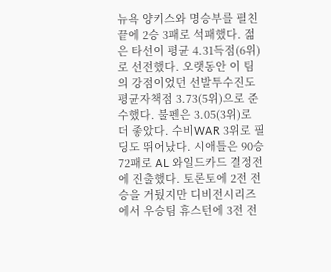뉴욕 양키스와 명승부를 펼친 끝에 2승 3패로 석패했다. 젊은 타선이 평균 4.31득점(6위)로 선전했다. 오랫동안 이 팀의 강점이었던 선발투수진도 평균자책점 3.73(5위)으로 준수했다. 불펜은 3.05(3위)로 더 좋았다. 수비WAR 3위로 필딩도 뛰어났다. 시애틀은 90승 72패로 AL 와일드카드 결정전에 진출했다. 토론토에 2전 전승을 거뒀지만 디비전시리즈에서 우승팀 휴스턴에 3전 전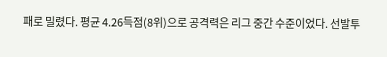패로 밀렸다. 평균 4.26득점(8위)으로 공격력은 리그 중간 수준이었다. 선발투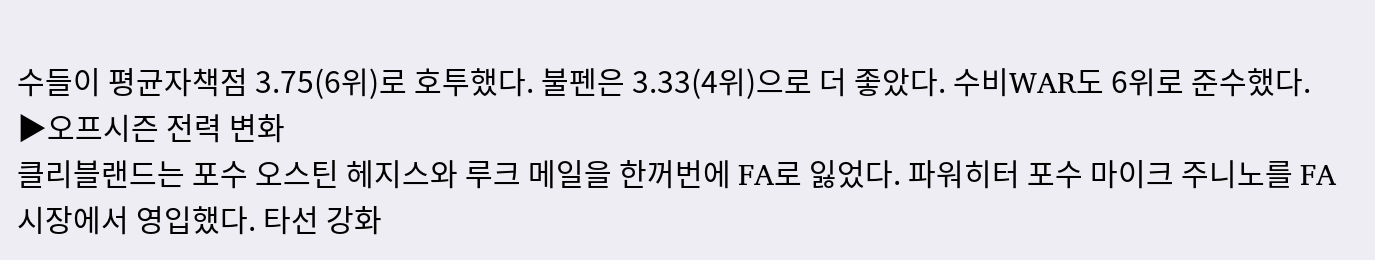수들이 평균자책점 3.75(6위)로 호투했다. 불펜은 3.33(4위)으로 더 좋았다. 수비WAR도 6위로 준수했다.
▶오프시즌 전력 변화
클리블랜드는 포수 오스틴 헤지스와 루크 메일을 한꺼번에 FA로 잃었다. 파워히터 포수 마이크 주니노를 FA 시장에서 영입했다. 타선 강화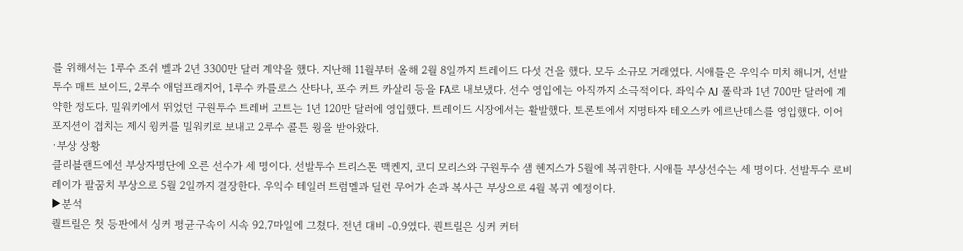를 위해서는 1루수 조쉬 벨과 2년 3300만 달러 계약을 했다. 지난해 11월부터 올해 2월 8일까지 트레이드 다섯 건을 했다. 모두 소규모 거래였다. 시애틀은 우익수 미치 해니거, 선발투수 매트 보이드, 2루수 애덤프래지어, 1루수 카를로스 산타나, 포수 커트 카살리 등을 FA로 내보냈다. 선수 영입에는 아직까지 소극적이다. 좌익수 AJ 폴락과 1년 700만 달러에 계약한 정도다. 밀워키에서 뛰었던 구원투수 트레버 고트는 1년 120만 달러에 영입했다. 트레이드 시장에서는 활발했다. 토론토에서 지명타자 테오스카 에르난데스를 영입했다. 이어 포지션이 겹치는 제시 윙커를 밀워키로 보내고 2루수 콜튼 웡을 받아왔다.
·부상 상황
클리블랜드에선 부상자명단에 오른 선수가 세 명이다. 선발투수 트리스톤 맥켄지, 코디 모리스와 구원투수 샘 헨지스가 5월에 복귀한다. 시애틀 부상선수는 세 명이다. 선발투수 로비 레이가 팔꿈치 부상으로 5월 2일까지 결장한다. 우익수 테일러 트럼멜과 딜런 무어가 손과 복사근 부상으로 4월 복귀 예정이다.
▶분석
퀄트릴은 첫 등판에서 싱커 평균구속이 시속 92.7마일에 그쳤다. 전년 대비 -0.9였다. 퀀트릴은 싱커 커터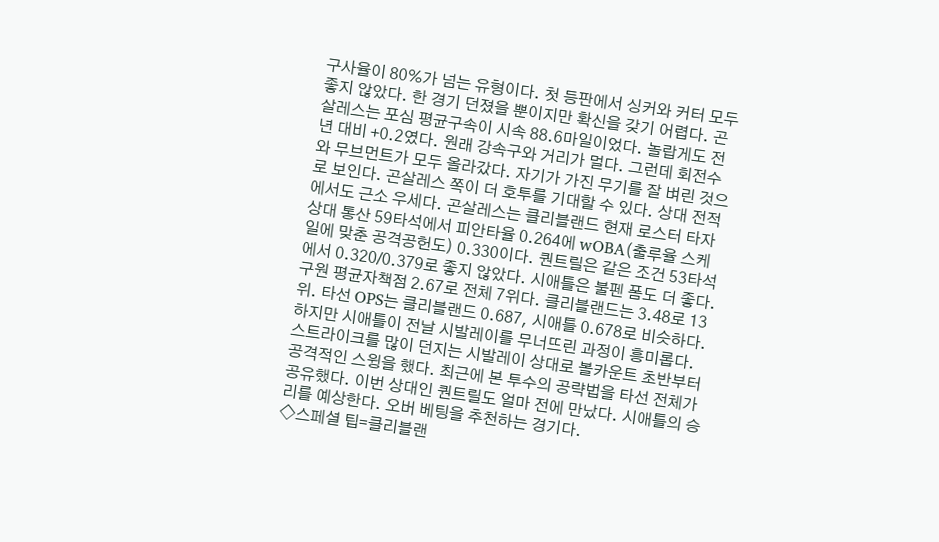구사율이 80%가 넘는 유형이다. 첫 등판에서 싱커와 커터 모두 좋지 않았다. 한 경기 던졌을 뿐이지만 확신을 갖기 어렵다. 곤살레스는 포심 평균구속이 시속 88.6마일이었다. 놀랍게도 전년 대비 +0.2였다. 원래 강속구와 거리가 멀다. 그런데 회전수와 무브먼트가 모두 올라갔다. 자기가 가진 무기를 잘 벼린 것으로 보인다. 곤살레스 쪽이 더 호투를 기대할 수 있다. 상대 전적에서도 근소 우세다. 곤살레스는 클리블랜드 현재 로스터 타자 상대 통산 59타석에서 피안타율 0.264에 wOBA(출루율 스케일에 맞춘 공격공헌도) 0.330이다. 퀀트릴은 같은 조건 53타석에서 0.320/0.379로 좋지 않았다. 시애틀은 불펜 폼도 더 좋다. 구원 평균자책점 2.67로 전체 7위다. 클리블랜드는 3.48로 13위. 타선 OPS는 클리블랜드 0.687, 시애틀 0.678로 비슷하다. 하지만 시애틀이 전날 시발레이를 무너뜨린 과정이 흥미롭다. 스트라이크를 많이 던지는 시발레이 상대로 볼카운트 초반부터 공격적인 스윙을 했다. 최근에 본 투수의 공략법을 타선 전체가 공유했다. 이번 상대인 퀀트릴도 얼마 전에 만났다. 시애틀의 승리를 예상한다. 오버 베팅을 추천하는 경기다.
◇스페셜 팁=클리블랜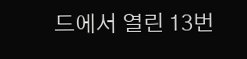드에서 열린 13번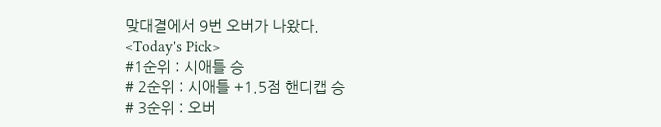맞대결에서 9번 오버가 나왔다.
<Today's Pick>
#1순위 : 시애틀 승
# 2순위 : 시애틀 +1.5점 핸디캡 승
# 3순위 : 오버